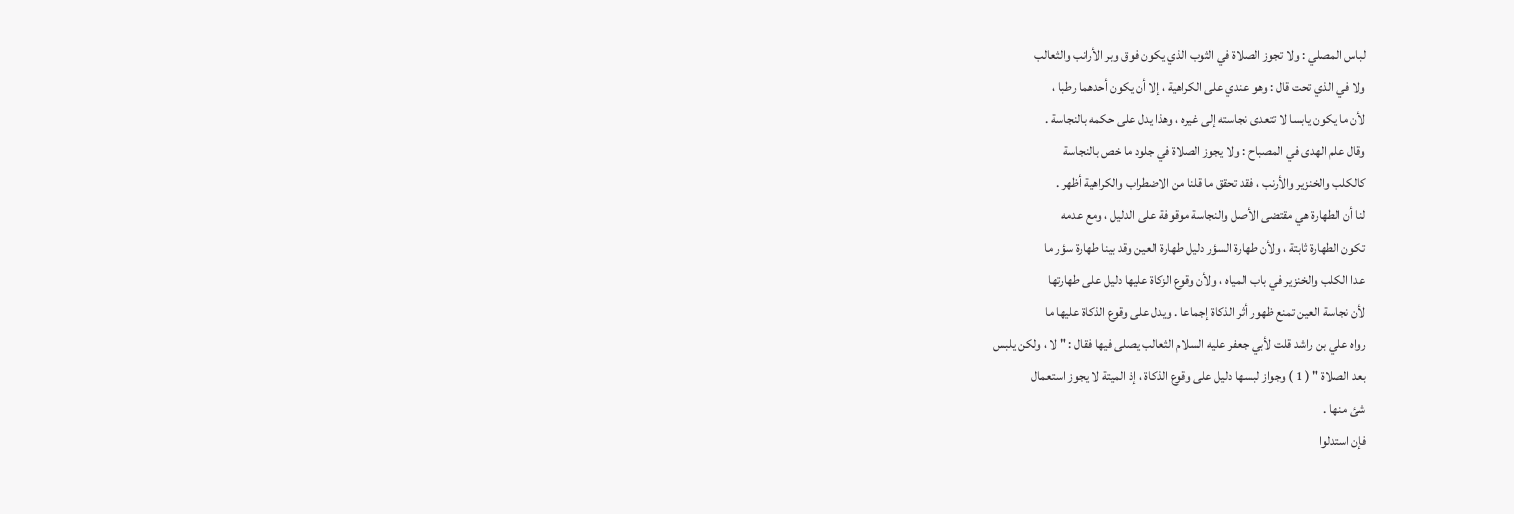لباس المصلي : ولا تجوز الصلاة في الثوب الذي يكون فوق وبر الأرانب والثعالب
ولا في الذي تحت قال : وهو عندي على الكراهية ، إلا أن يكون أحدهما رطبا ،
لأن ما يكون يابسا لا تتعدى نجاسته إلى غيره ، وهذا يدل على حكمه بالنجاسة .
وقال علم الهدى في المصباح : ولا يجوز الصلاة في جلود ما خص بالنجاسة
كالكلب والخنزير والأرنب ، فقد تحقق ما قلنا من الاضطراب والكراهية أظهر .
لنا أن الطهارة هي مقتضى الأصل والنجاسة موقوفة على الدليل ، ومع عدمه
تكون الطهارة ثابتة ، ولأن طهارة السؤر دليل طهارة العين وقد بينا طهارة سؤر ما
عدا الكلب والخنزير في باب المياه ، ولأن وقوع الزكاة عليها دليل على طهارتها
لأن نجاسة العين تمنع ظهور أثر الذكاة إجماعا . ويدل على وقوع الذكاة عليها ما
رواه علي بن راشد قلت لأبي جعفر عليه السلام الثعالب يصلى فيها فقال : " لا ، ولكن يلبس
بعد الصلاة " ( 1 ) وجواز لبسها دليل على وقوع الذكاة ، إذ الميتة لا يجوز استعمال
شئ منها .
فإن استدلوا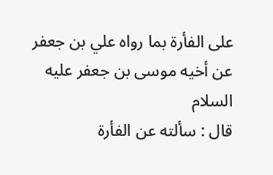على الفأرة بما رواه علي بن جعفر عن أخيه موسى بن جعفر عليه السلام
قال : سألته عن الفأرة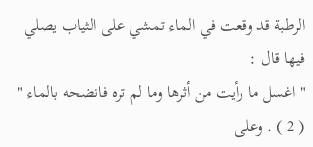الرطبة قد وقعت في الماء تمشي على الثياب يصلي فيها قال :
" اغسل ما رأيت من أثرها وما لم تره فانضحه بالماء " ( 2 ) . وعلى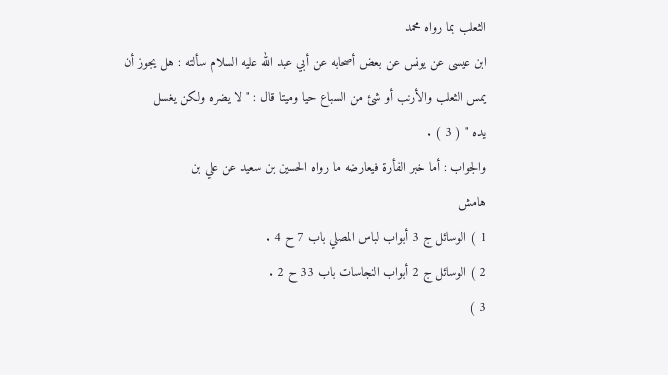الثعلب بما رواه محمد
ابن عيسى عن يونس عن بعض أصحابه عن أبي عبد الله عليه السلام سألته : هل يجوز أن
يمس الثعلب والأرنب أو شئ من السباع حيا وميتا قال : " لا يضره ولكن يغسل
يده " ( 3 ) .
والجواب : أما خبر الفأرة فيعارضه ما رواه الحسين بن سعيد عن علي بن
هامش
1 ) الوسائل ج 3 أبواب لباس المصلي باب 7 ح 4 .
2 ) الوسائل ج 2 أبواب النجاسات باب 33 ح 2 .
3 )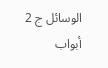الوسائل ج 2 أبواب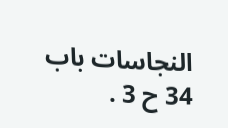النجاسات باب 34 ح 3 .